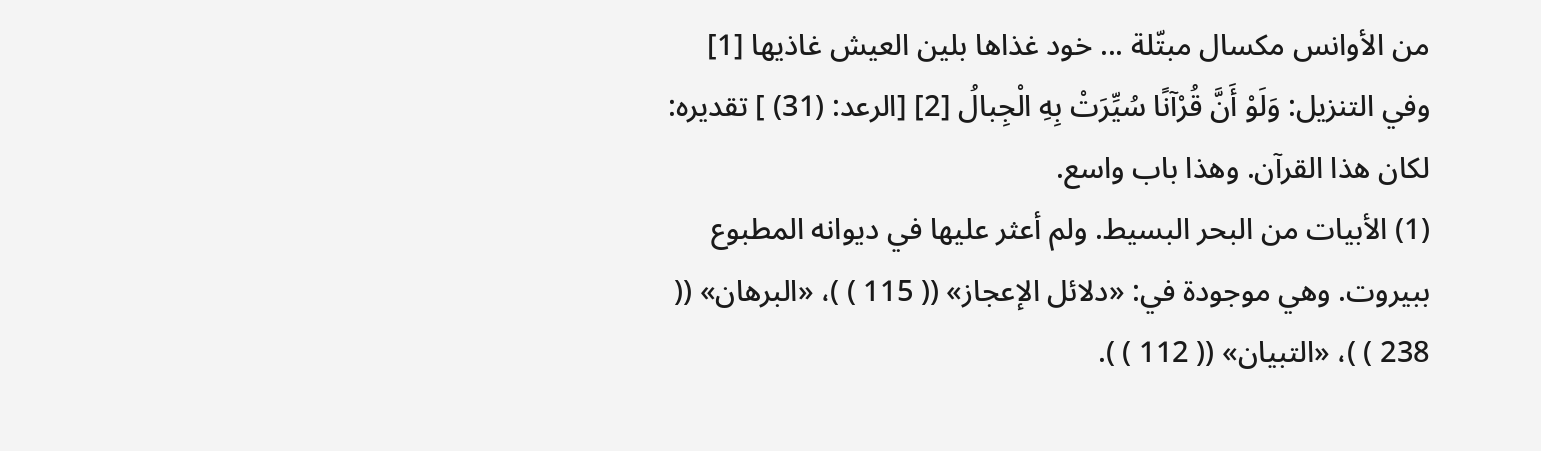من الأوانس مكسال مبتّلة ... خود غذاها بلين العيش غاذيها [1]
وفي التنزيل: وَلَوْ أَنَّ قُرْآنًا سُيِّرَتْ بِهِ الْجِبالُ [2] [الرعد: (31) ] تقديره: لكان هذا القرآن. وهذا باب واسع.
(1) الأبيات من البحر البسيط. ولم أعثر عليها في ديوانه المطبوع ببيروت. وهي موجودة في: «دلائل الإعجاز» (( 115 ) )، «البرهان» (( 238 ) )، «التبيان» (( 112 ) ).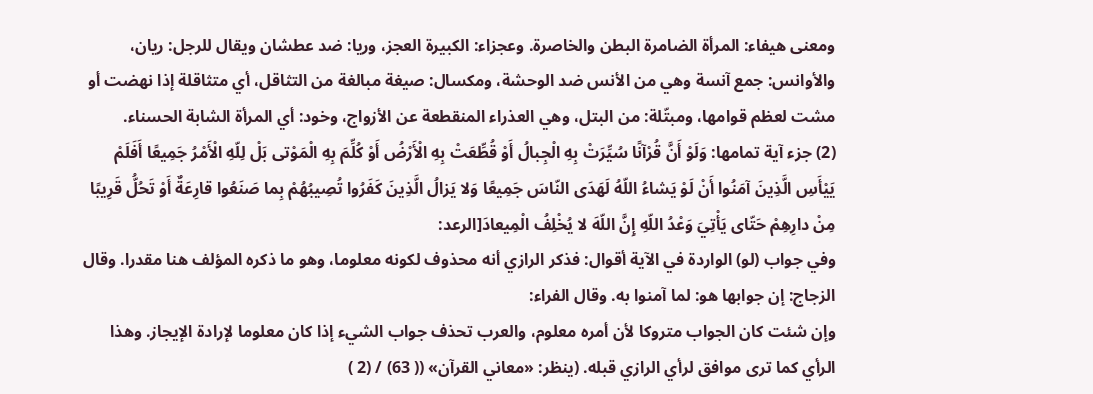ومعنى هيفاء: المرأة الضامرة البطن والخاصرة. وعجزاء: الكبيرة العجز، وريا: ضد عطشان ويقال للرجل: ريان، والأوانس: جمع آنسة وهي من الأنس ضد الوحشة، ومكسال: صيغة مبالغة من التثاقل، أي متثاقلة إذا نهضت أو مشت لعظم قوامها، ومبتّلة: من البتل، وهي العذراء المنقطعة عن الأزواج، وخود: أي المرأة الشابة الحسناء.
(2) جزء آية تمامها: وَلَوْ أَنَّ قُرْآنًا سُيِّرَتْ بِهِ الْجِبالُ أَوْ قُطِّعَتْ بِهِ الْأَرْضُ أَوْ كُلِّمَ بِهِ الْمَوْتى بَلْ لِلّهِ الْأَمْرُ جَمِيعًا أَفَلَمْ يَيْأَسِ الَّذِينَ آمَنُوا أَنْ لَوْ يَشاءُ اللّهُ لَهَدَى النّاسَ جَمِيعًا وَلا يَزالُ الَّذِينَ كَفَرُوا تُصِيبُهُمْ بِما صَنَعُوا قارِعَةٌ أَوْ تَحُلُّ قَرِيبًا مِنْ دارِهِمْ حَتّاى يَأْتِيَ وَعْدُ اللّهِ إِنَّ اللّهَ لا يُخْلِفُ الْمِيعادَ[الرعد:
وفي جواب (لو) الواردة في الآية أقوال: فذكر الرازي أنه محذوف لكونه معلوما، وهو ما ذكره المؤلف هنا مقدرا. وقال الزجاج: إن جوابها هو: لما آمنوا به. وقال الفراء:
وإن شئت كان الجواب متروكا لأن أمره معلوم، والعرب تحذف جواب الشيء إذا كان معلوما لإرادة الإيجاز. وهذا الرأي كما ترى موافق لرأي الرازي قبله. (ينظر: «معاني القرآن» (( 63) / (2 )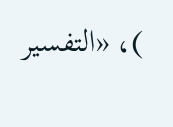)، «التفسير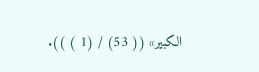الكبير» (( 53) / (1 ) )).